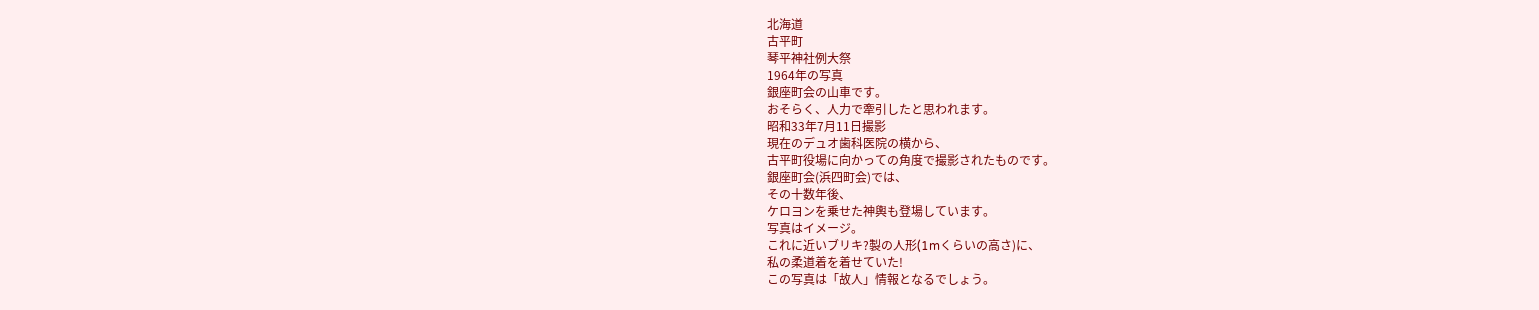北海道
古平町
琴平神社例大祭
1964年の写真
銀座町会の山車です。
おそらく、人力で牽引したと思われます。
昭和33年7月11日撮影
現在のデュオ歯科医院の横から、
古平町役場に向かっての角度で撮影されたものです。
銀座町会(浜四町会)では、
その十数年後、
ケロヨンを乗せた神輿も登場しています。
写真はイメージ。
これに近いブリキ?製の人形(1mくらいの高さ)に、
私の柔道着を着せていた!
この写真は「故人」情報となるでしょう。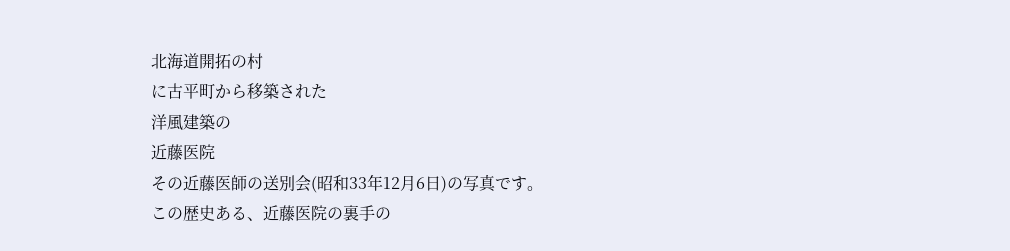北海道開拓の村
に古平町から移築された
洋風建築の
近藤医院
その近藤医師の送別会(昭和33年12月6日)の写真です。
この歴史ある、近藤医院の裏手の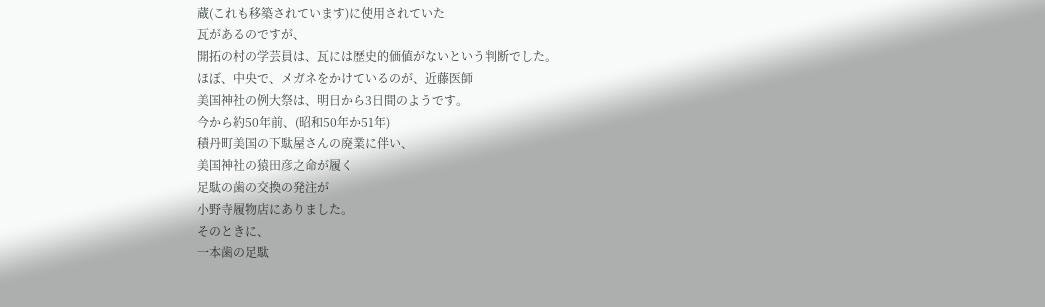蔵(これも移築されています)に使用されていた
瓦があるのですが、
開拓の村の学芸員は、瓦には歴史的価値がないという判断でした。
ほぼ、中央で、メガネをかけているのが、近藤医師
美国神社の例大祭は、明日から3日間のようです。
今から約50年前、(昭和50年か51年)
積丹町美国の下駄屋さんの廃業に伴い、
美国神社の猿田彦之命が履く
足駄の歯の交換の発注が
小野寺履物店にありました。
そのときに、
一本歯の足駄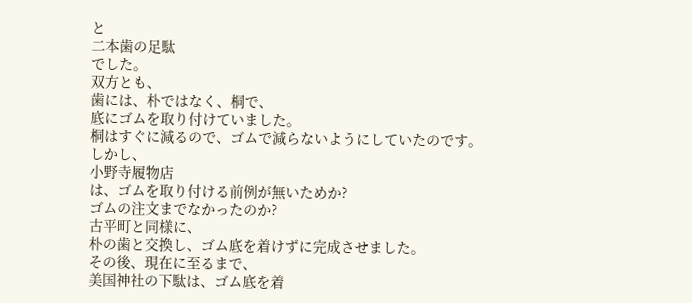と
二本歯の足駄
でした。
双方とも、
歯には、朴ではなく、桐で、
底にゴムを取り付けていました。
桐はすぐに減るので、ゴムで減らないようにしていたのです。
しかし、
小野寺履物店
は、ゴムを取り付ける前例が無いためか?
ゴムの注文までなかったのか?
古平町と同様に、
朴の歯と交換し、ゴム底を着けずに完成させました。
その後、現在に至るまで、
美国神社の下駄は、ゴム底を着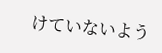けていないよう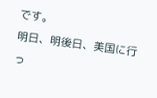です。
明日、明後日、美国に行っ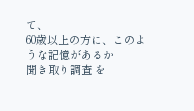て、
60歳以上の方に、このような記憶があるか
聞き取り調査 を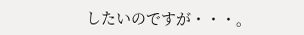したいのですが・・・。